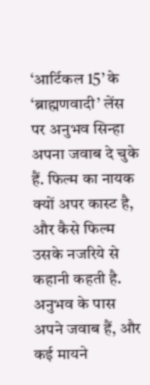‘आर्टिकल 15’ के ‘ब्राह्मणवादी’ लेंस पर अनुभव सिन्हा अपना जवाब दे चुके हैं. फिल्म का नायक क्यों अपर कास्ट है, और कैसे फिल्म उसके नजरिये से कहानी कहती है. अनुभव के पास अपने जवाब हैं, और कई मायने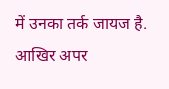में उनका तर्क जायज है. आखिर अपर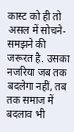कास्ट को ही तो असल में सोचने-समझने की जरूरत है. उसका नजरिया जब तक बदलेगा नहीं, तब तक समाज में बदलाव भी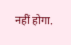नहीं होगा.